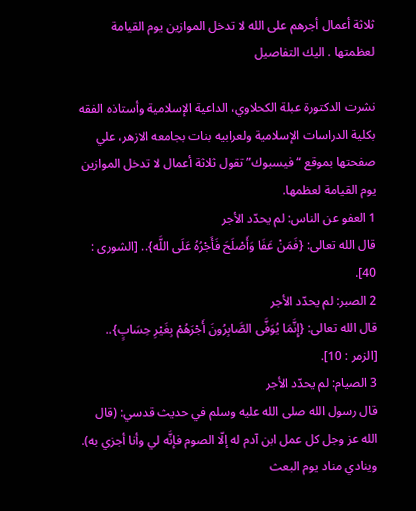ثلاثة أعمال أجرهم على الله لا تدخل الموازين يوم القيامة لعظمتها . اليك التفاصيل

نشرت الدكتورة عبلة الكحلاوي، الداعية الإسلامية وأستاذه الفقه بكلية الدراسات الإسلامية ولعرابيه بنات بجامعه الازهر، علي صفحتها بموقع “فيسبوك” تقول ثلاثة أعمال لا تدخل الموازين يوم القيامة لعظمها.
1 العفو عن الناس: لم يحدّد الأجر
قال الله تعالى: {فَمَنْ عَفَا وَأَصْلَحَ فَأَجْرُهُ عَلَى اللَّه}.. [الشورى : 40].
2 الصبر: لم يحدّد الأجر
قال الله تعالى: {إِنَّمَا يُوَفَّى الصَّابِرُونَ أَجْرَهُمْ بِغَيْرِ حِسَابٍ}.. [الزمر : 10].
3 الصيام: لم يحدّد الأجر
قال رسول الله صلى الله عليه وسلم في حديث قدسي: (قال الله عز وجل كل عمل ابن آدم له إلّا الصوم فإنَّه لي وأنا أجزي به).
وينادي مناد يوم البعث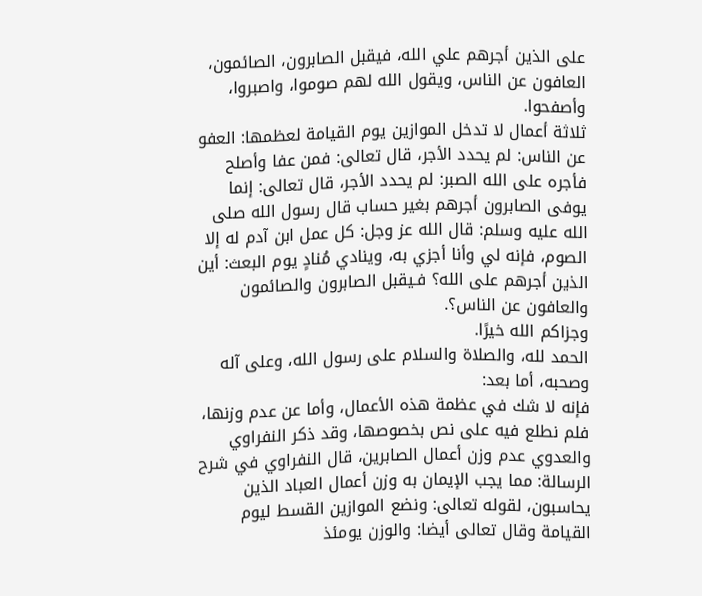على الذين أجرهم علي الله، فيقبل الصابرون، الصائمون، العافون عن الناس، ويقول الله لهم صوموا، واصبروا، وأصفحوا.
ثلاثة أعمال لا تدخل الموازين يوم القيامة لعظمها: العفو عن الناس: لم يحدد الأجر، قال تعالى: فمن عفا وأصلح فأجره على الله الصبر: لم يحدد الأجر، قال تعالى: إنما يوفى الصابرون أجرهم بغير حساب قال رسول الله صلى الله عليه وسلم: قال الله عز وجل: كل عمل ابن آدم له إلا الصوم، فإنه لي وأنا أجزي به، وينادي مُنادٍ يوم البعث: أين الذين أجرهم على الله؟ فـيقبل الصابرون والصائمون والعافون عن الناس؟.
وجزاكم الله خيرًا.
الحمد لله، والصلاة والسلام على رسول الله، وعلى آله وصحبه، أما بعد:
فإنه لا شك في عظمة هذه الأعمال، وأما عن عدم وزنها، فلم نطلع فيه على نص بخصوصها، وقد ذكر النفراوي والعدوي عدم وزن أعمال الصابرين، قال النفراوي في شرح الرسالة: مما يجب الإيمان به وزن أعمال العباد الذين يحاسبون، لقوله تعالى: ونضع الموازين القسط ليوم القيامة وقال تعالى أيضا: والوزن يومئذ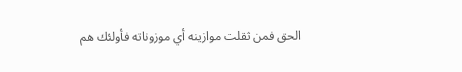الحق فمن ثقلت موازينه أي موزوناته فأولئك هم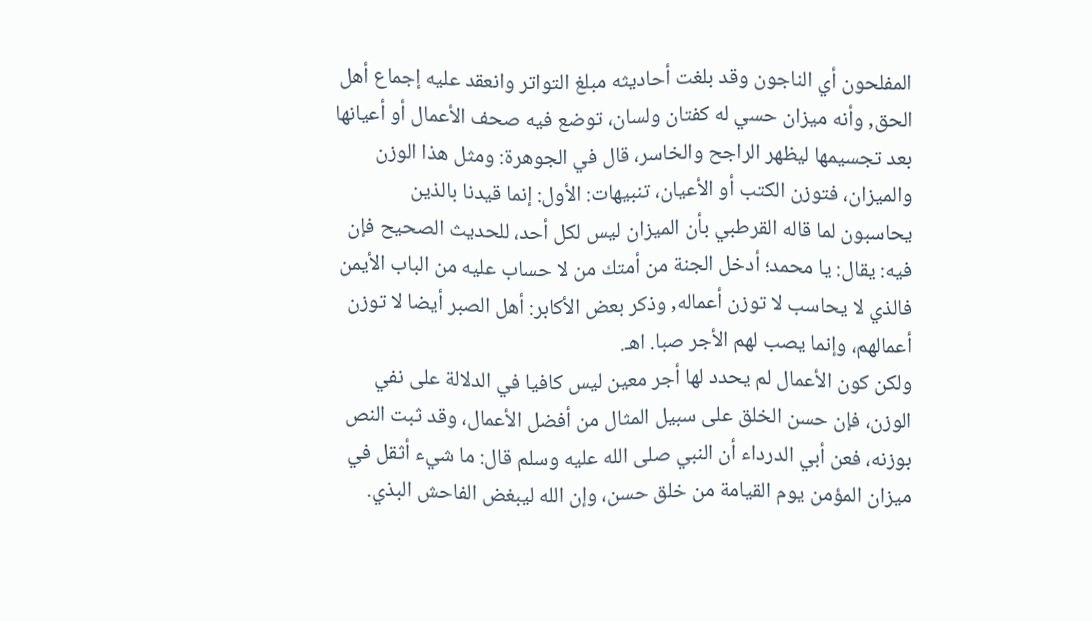المفلحون أي الناجون وقد بلغت أحاديثه مبلغ التواتر وانعقد عليه إجماع أهل الحق, وأنه ميزان حسي له كفتان ولسان، توضع فيه صحف الأعمال أو أعيانها بعد تجسيمها ليظهر الراجح والخاسر، قال في الجوهرة: ومثل هذا الوزن والميزان، فتوزن الكتب أو الأعيان، تنبيهات: الأول: إنما قيدنا بالذين يحاسبون لما قاله القرطبي بأن الميزان ليس لكل أحد، للحديث الصحيح فإن فيه: يقال: يا محمد؛ أدخل الجنة من أمتك من لا حساب عليه من الباب الأيمن فالذي لا يحاسب لا توزن أعماله, وذكر بعض الأكابر: أهل الصبر أيضا لا توزن أعمالهم، وإنما يصب لهم الأجر صبا. اهـ.
ولكن كون الأعمال لم يحدد لها أجر معين ليس كافيا في الدلالة على نفي الوزن، فإن حسن الخلق على سبيل المثال من أفضل الأعمال، وقد ثبت النص بوزنه، فعن أبي الدرداء أن النبي صلى الله عليه وسلم قال: ما شيء أثقل في ميزان المؤمن يوم القيامة من خلق حسن، وإن الله ليبغض الفاحش البذي.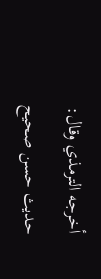أخرجه الترمذي وقال: حديث حسن صحيح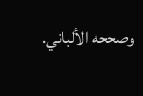وصححه الألباني.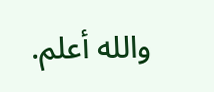والله أعلم.